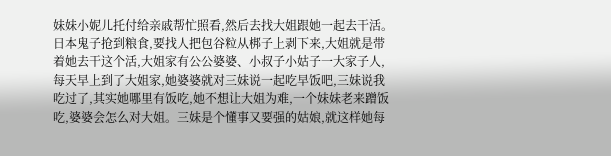妹妹小妮儿托付给亲戚帮忙照看,然后去找大姐跟她一起去干活。日本鬼子抢到粮食,要找人把包谷粒从梆子上剥下来,大姐就是带着她去干这个活,大姐家有公公婆婆、小叔子小姑子一大家子人,每天早上到了大姐家,她婆婆就对三妹说一起吃早饭吧,三妹说我吃过了,其实她哪里有饭吃,她不想让大姐为难,一个妹妹老来蹭饭吃,婆婆会怎么对大姐。三妹是个懂事又要强的姑娘,就这样她每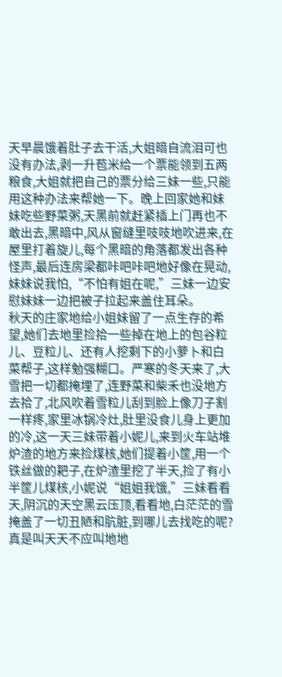天早晨饿着肚子去干活,大姐暗自流泪可也没有办法,剥一升苞米给一个票能领到五两粮食,大姐就把自己的票分给三妹一些,只能用这种办法来帮她一下。晚上回家她和妹妹吃些野菜粥,天黑前就赶紧插上门再也不敢出去,黑暗中,风从窗缝里吱吱地吹进来,在屋里打着旋儿,每个黑暗的角落都发出各种怪声,最后连房梁都咔吧咔吧地好像在晃动,妹妹说我怕,“不怕有姐在呢,”三妹一边安慰妹妹一边把被子拉起来盖住耳朵。
秋天的庄家地给小姐妹留了一点生存的希望,她们去地里捡拾一些掉在地上的包谷粒儿、豆粒儿、还有人挖剩下的小萝卜和白菜帮子,这样勉强糊口。严寒的冬天来了,大雪把一切都掩埋了,连野菜和柴禾也没地方去拾了,北风吹着雪粒儿刮到脸上像刀子割一样疼,家里冰锅冷灶,肚里没食儿身上更加的冷,这一天三妹带着小妮儿,来到火车站堆炉渣的地方来捡煤核,她们提着小筐,用一个铁丝做的耙子,在炉渣里挖了半天,捡了有小半筐儿煤核,小妮说“姐姐我饿,”三妹看看天,阴沉的天空黑云压顶,看看地,白茫茫的雪掩盖了一切丑陋和肮脏,到哪儿去找吃的呢?真是叫天天不应叫地地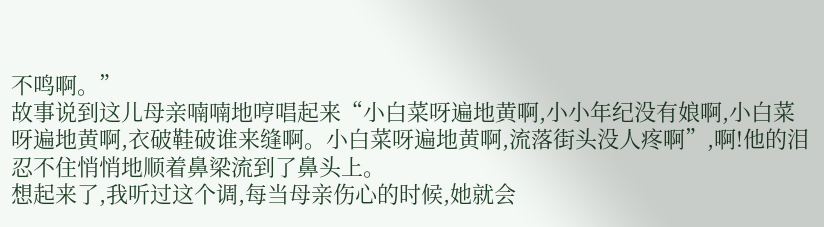不鸣啊。”
故事说到这儿母亲喃喃地哼唱起来“小白菜呀遍地黄啊,小小年纪没有娘啊,小白菜呀遍地黄啊,衣破鞋破谁来缝啊。小白菜呀遍地黄啊,流落街头没人疼啊”,啊!他的泪忍不住悄悄地顺着鼻梁流到了鼻头上。
想起来了,我听过这个调,每当母亲伤心的时候,她就会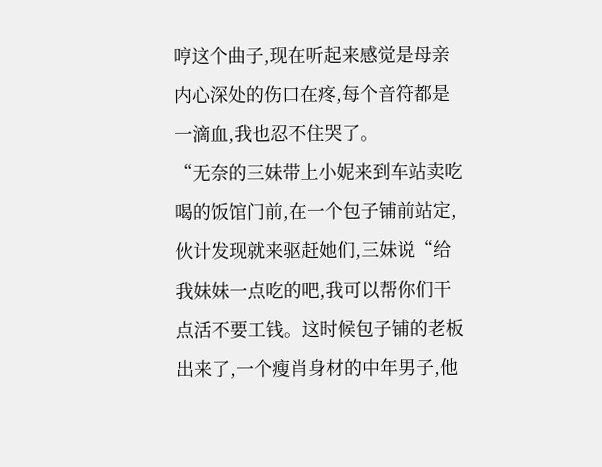哼这个曲子,现在听起来感觉是母亲内心深处的伤口在疼,每个音符都是一滴血,我也忍不住哭了。
“无奈的三妹带上小妮来到车站卖吃喝的饭馆门前,在一个包子铺前站定,伙计发现就来驱赶她们,三妹说“给我妹妹一点吃的吧,我可以帮你们干点活不要工钱。这时候包子铺的老板出来了,一个瘦肖身材的中年男子,他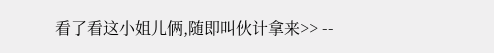看了看这小姐儿俩,随即叫伙计拿来>> --